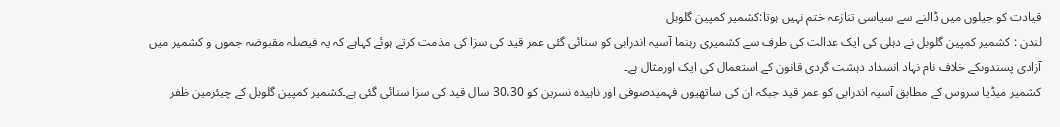قیادت کو جیلوں میں ڈالنے سے سیاسی تنازعہ ختم نہیں ہوتا:کشمیر کمپین گلوبل
لندن : کشمیر کمپین گلوبل نے دہلی کی ایک عدالت کی طرف سے کشمیری رہنما آسیہ اندرابی کو سنائی گئی عمر قید کی سزا کی مذمت کرتے ہوئے کہاہے کہ یہ فیصلہ مقبوضہ جموں و کشمیر میں آزادی پسندوںکے خلاف نام نہاد انسداد دہشت گردی قانون کے استعمال کی ایک اورمثال ہے۔
کشمیر میڈیا سروس کے مطابق آسیہ اندرابی کو عمر قید جبکہ ان کی ساتھیوں فہمیدصوفی اور ناہیدہ نسرین کو 30،30 سال قید کی سزا سنائی گئی ہے۔کشمیر کمپین گلوبل کے چیئرمین ظفر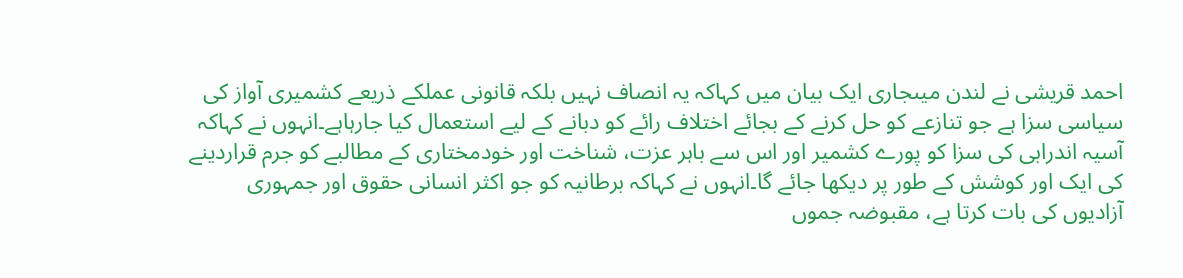احمد قریشی نے لندن میںجاری ایک بیان میں کہاکہ یہ انصاف نہیں بلکہ قانونی عملکے ذریعے کشمیری آواز کی سیاسی سزا ہے جو تنازعے کو حل کرنے کے بجائے اختلاف رائے کو دبانے کے لیے استعمال کیا جارہاہے۔انہوں نے کہاکہ آسیہ اندرابی کی سزا کو پورے کشمیر اور اس سے باہر عزت، شناخت اور خودمختاری کے مطالبے کو جرم قراردینے کی ایک اور کوشش کے طور پر دیکھا جائے گا۔انہوں نے کہاکہ برطانیہ کو جو اکثر انسانی حقوق اور جمہوری آزادیوں کی بات کرتا ہے، مقبوضہ جموں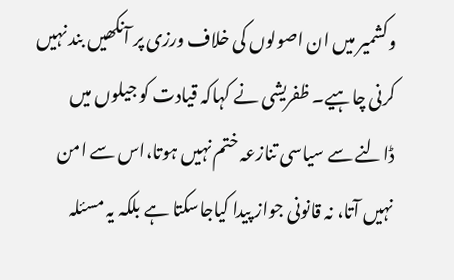وکشمیر میں ان اصولوں کی خلاف ورزی پر آنکھیں بند نہیں کرنی چاہیے۔ ظفریشی نے کہاکہ قیادت کو جیلوں میں ڈالنے سے سیاسی تنازعہ ختم نہیں ہوتا،اس سے امن نہیں آتا، نہ قانونی جواز پیدا کیاجاسکتا ہے بلکہ یہ مسئلہ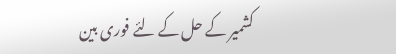کشمیر کے حل کے لئے فوری بین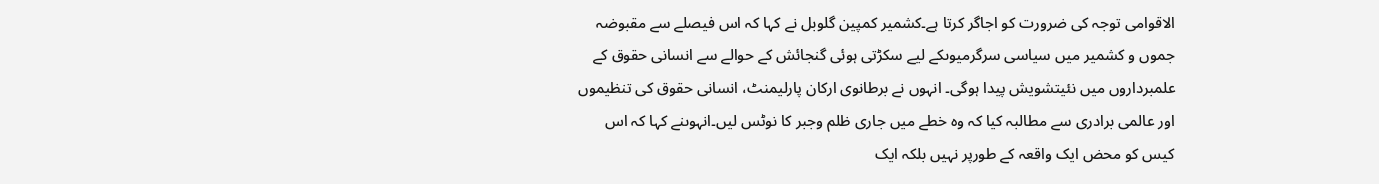الاقوامی توجہ کی ضرورت کو اجاگر کرتا ہے۔کشمیر کمپین گلوبل نے کہا کہ اس فیصلے سے مقبوضہ جموں و کشمیر میں سیاسی سرگرمیوںکے لیے سکڑتی ہوئی گنجائش کے حوالے سے انسانی حقوق کے علمبرداروں میں نئیتشویش پیدا ہوگی۔ انہوں نے برطانوی ارکان پارلیمنٹ، انسانی حقوق کی تنظیموں اور عالمی برادری سے مطالبہ کیا کہ وہ خطے میں جاری ظلم وجبر کا نوٹس لیں۔انہوںنے کہا کہ اس کیس کو محض ایک واقعہ کے طورپر نہیں بلکہ ایک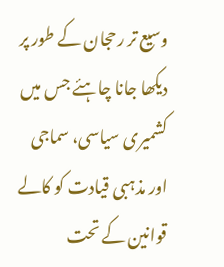وسیع تر رحجان کے طور پر دیکھا جانا چاہئے جس میں کشمیری سیاسی، سماجی اور مذہبی قیادت کو کالے قوانین کے تحت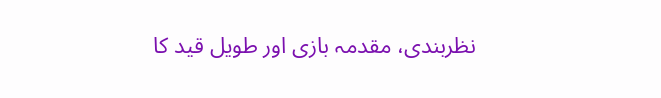نظربندی، مقدمہ بازی اور طویل قید کا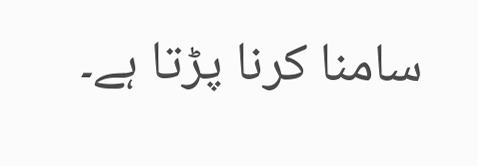سامنا کرنا پڑتا ہے۔